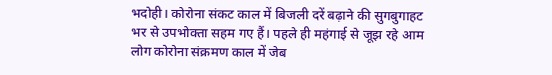भदोही। कोरोना संकट काल में बिजली दरें बढ़ाने की सुगबुगाहट भर से उपभोक्ता सहम गए हैं। पहले ही महंगाई से जूझ रहे आम लोग कोरोना संक्रमण काल में जेब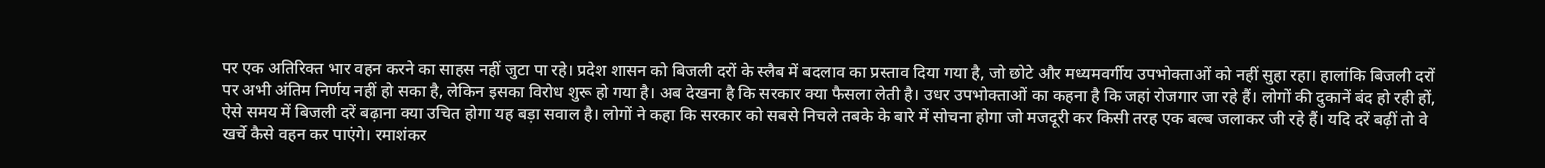पर एक अतिरिक्त भार वहन करने का साहस नहीं जुटा पा रहे। प्रदेश शासन को बिजली दरों के स्लैब में बदलाव का प्रस्ताव दिया गया है, जो छोटे और मध्यमवर्गीय उपभोक्ताओं को नहीं सुहा रहा। हालांकि बिजली दरों पर अभी अंतिम निर्णय नहीं हो सका है, लेकिन इसका विरोध शुरू हो गया है। अब देखना है कि सरकार क्या फैसला लेती है। उधर उपभोक्ताओं का कहना है कि जहां रोजगार जा रहे हैं। लोगों की दुकानें बंद हो रही हों, ऐसे समय में बिजली दरें बढ़ाना क्या उचित होगा यह बड़ा सवाल है। लोगों ने कहा कि सरकार को सबसे निचले तबके के बारे में सोचना होगा जो मजदूरी कर किसी तरह एक बल्ब जलाकर जी रहे हैं। यदि दरें बढ़ीं तो वे खर्चे कैसे वहन कर पाएंगे। रमाशंकर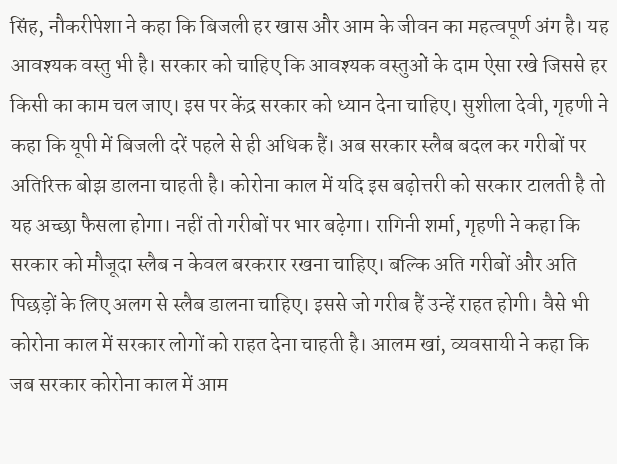सिंह, नौकरीपेशा ने कहा कि बिजली हर खास और आम के जीवन का महत्वपूर्ण अंग है। यह आवश्यक वस्तु भी है। सरकार को चाहिए कि आवश्यक वस्तुओं के दाम ऐसा रखे जिससे हर किसी का काम चल जाए। इस पर केंद्र सरकार को ध्यान देना चाहिए। सुशीला देवी, गृहणी ने कहा कि यूपी में बिजली दरें पहले से ही अधिक हैं। अब सरकार स्लैब बदल कर गरीबों पर अतिरिक्त बोझ डालना चाहती है। कोरोना काल में यदि इस बढ़ोत्तरी को सरकार टालती है तो यह अच्छा फैसला होगा। नहीं तो गरीबों पर भार बढ़ेगा। रागिनी शर्मा, गृहणी ने कहा कि सरकार को मौजूदा स्लैब न केवल बरकरार रखना चाहिए। बल्कि अति गरीबों और अति पिछड़ों के लिए अलग से स्लैब डालना चाहिए। इससे जो गरीब हैं उन्हें राहत होगी। वैसे भी कोरोना काल में सरकार लोगों को राहत देना चाहती है। आलम खां, व्यवसायी ने कहा कि जब सरकार कोरोना काल में आम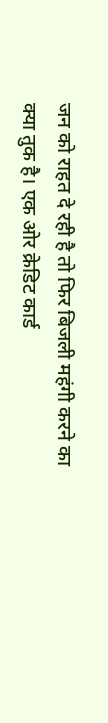जन को राहत दे रही है तो फिर बिजली महंगी करने का क्या तुक है। एक ओर क्रेडिट कार्ड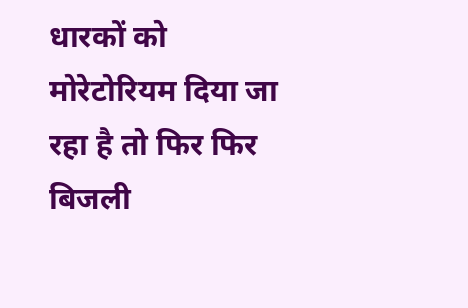धारकों को मोरेटोरियम दिया जा रहा है तो फिर फिर बिजली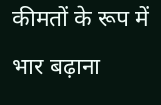कीमतों के रूप में भार बढ़ाना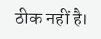ठीक नहीं है।